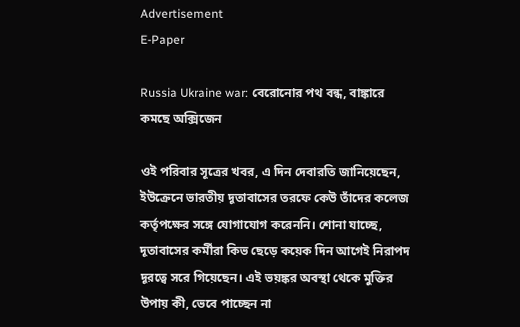Advertisement
E-Paper

Russia Ukraine war: বেরোনোর পথ বন্ধ, বাঙ্কারে কমছে অক্সিজেন

ওই পরিবার সূত্রের খবর, এ দিন দেবারতি জানিয়েছেন, ইউক্রেনে ভারতীয় দূতাবাসের তরফে কেউ তাঁদের কলেজ কর্তৃপক্ষের সঙ্গে যোগাযোগ করেননি। শোনা যাচ্ছে, দূতাবাসের কর্মীরা কিভ ছেড়ে কয়েক দিন আগেই নিরাপদ দূরত্বে সরে গিয়েছেন। এই ভয়ঙ্কর অবস্থা থেকে মুক্তির উপায় কী, ভেবে পাচ্ছেন না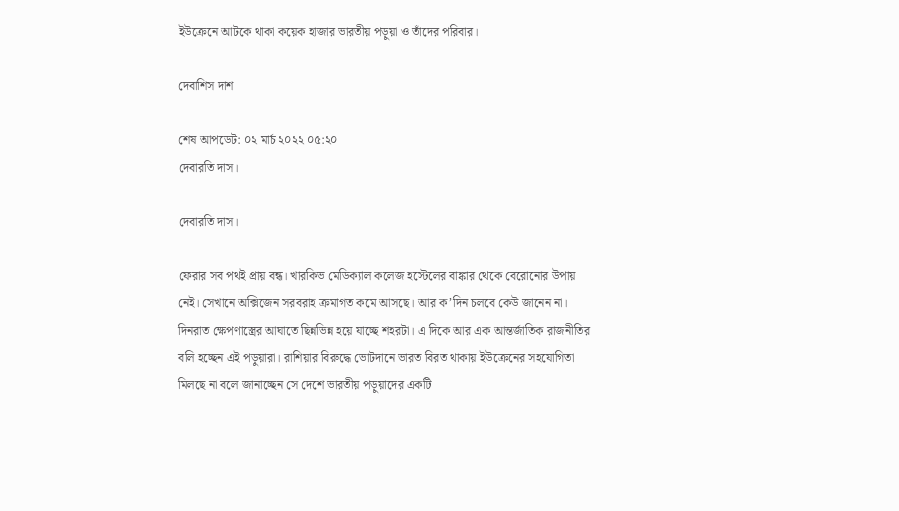ইউক্রেনে আটকে থাকা কয়েক হাজার ভারতীয় পড়ুয়া ও তাঁদের পরিবার।

দেবাশিস দাশ

শেষ আপডেট: ০২ মার্চ ২০২২ ০৫:২০
দেবারতি দাস।

দেবারতি দাস।

ফেরার সব পথই প্রায় বন্ধ। খারকিভ মেডিক্যাল কলেজ হস্টেলের বাঙ্কার থেকে বেরোনোর উপায় নেই। সেখানে অক্সিজেন সরবরাহ ক্রমাগত কমে আসছে। আর ক’দিন চলবে কেউ জানেন না। দিনরাত ক্ষেপণাস্ত্রের আঘাতে ছিন্নভিন্ন হয়ে যাচ্ছে শহরটা। এ দিকে আর এক আন্তর্জাতিক রাজনীতির বলি হচ্ছেন এই পড়ুয়ারা। রাশিয়ার বিরুদ্ধে ভোটদানে ভারত বিরত থাকায় ইউক্রেনের সহযোগিতা মিলছে না বলে জানাচ্ছেন সে দেশে ভারতীয় পড়ুয়াদের একটি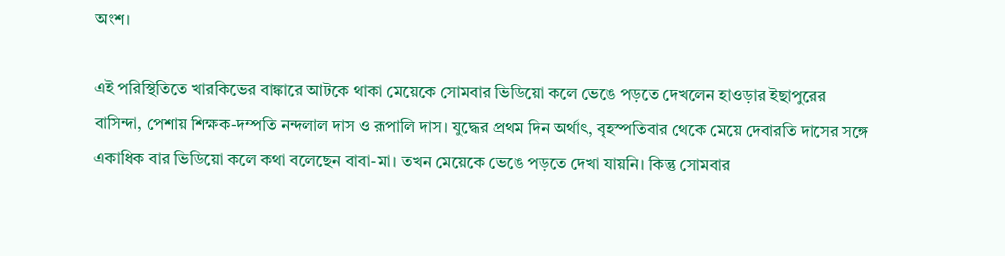অংশ।

এই পরিস্থিতিতে খারকিভের বাঙ্কারে আটকে থাকা মেয়েকে সোমবার ভিডিয়ো কলে ভেঙে পড়তে দেখলেন হাওড়ার ইছাপুরের বাসিন্দা, পেশায় শিক্ষক-দম্পতি নন্দলাল দাস ও রূপালি দাস। যুদ্ধের প্রথম দিন অর্থাৎ, বৃহস্পতিবার থেকে মেয়ে দেবারতি দাসের সঙ্গে একাধিক বার ভিডিয়ো কলে কথা বলেছেন বাবা-মা। তখন মেয়েকে ভেঙে পড়তে দেখা যায়নি। কিন্তু সোমবার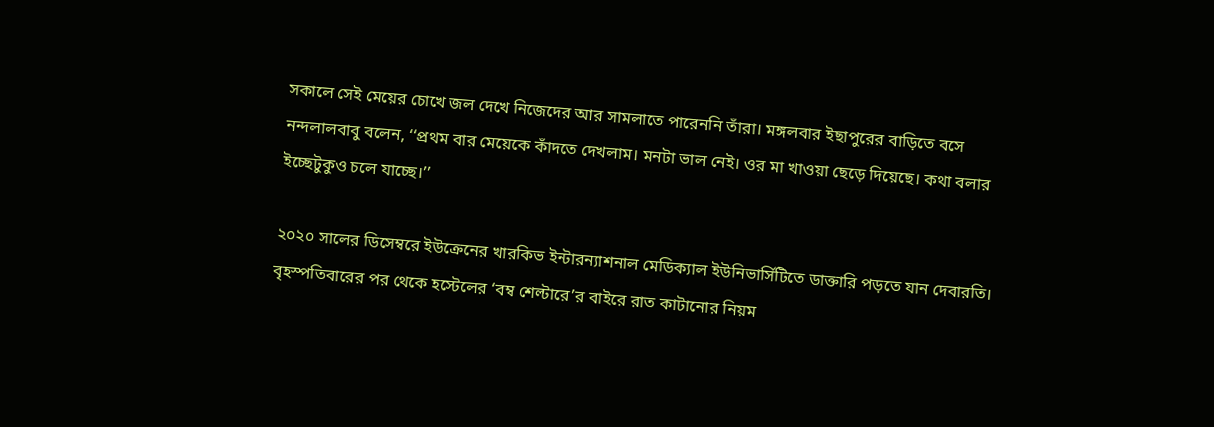সকালে সেই মেয়ের চোখে জল দেখে নিজেদের আর সামলাতে পারেননি তাঁরা। মঙ্গলবার ইছাপুরের বাড়িতে বসে নন্দলালবাবু বলেন, ‘‘প্রথম বার মেয়েকে কাঁদতে দেখলাম। মনটা ভাল নেই। ওর মা খাওয়া ছেড়ে দিয়েছে। কথা বলার ইচ্ছেটুকুও চলে যাচ্ছে।’’

২০২০ সালের ডিসেম্বরে ইউক্রেনের খারকিভ ইন্টারন্যাশনাল মেডিক্যাল ইউনিভার্সিটিতে ডাক্তারি পড়তে যান দেবারতি। বৃহস্পতিবারের পর থেকে হস্টেলের ‘বম্ব শেল্টারে’র বাইরে রাত কাটানোর নিয়ম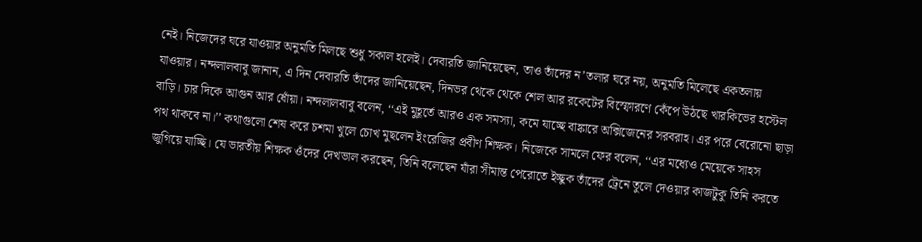নেই। নিজেদের ঘরে যাওয়ার অনুমতি মিলছে শুধু সকাল হলেই। দেবারতি জানিয়েছেন, তাও তাঁদের ন’তলার ঘরে নয়, অনুমতি মিলেছে একতলায় যাওয়ার। নন্দলালবাবু জানান, এ দিন দেবারতি তাঁদের জানিয়েছেন, দিনভর থেকে থেকে শেল আর রকেটের বিস্ফোরণে কেঁপে উঠছে খারকিভের হস্টেল বাড়ি। চার দিকে আগুন আর ধোঁয়া। নন্দলালবাবু বলেন, ‘‘এই মুহূর্তে আরও এক সমস্যা, কমে যাচ্ছে বাঙ্কারে অক্সিজেনের সরবরাহ। এর পরে বেরোনো ছাড়া পথ থাকবে না।’’ কথাগুলো শেষ করে চশমা খুলে চোখ মুছলেন ইংরেজির প্রবীণ শিক্ষক। নিজেকে সামলে ফের বলেন, ‘‘এর মধ্যেও মেয়েকে সাহস জুগিয়ে যাচ্ছি। যে ভারতীয় শিক্ষক ওঁদের দেখভাল করছেন, তিনি বলেছেন যাঁরা সীমান্ত পেরোতে ইচ্ছুক তাঁদের ট্রেনে তুলে দেওয়ার কাজটুকু তিনি করতে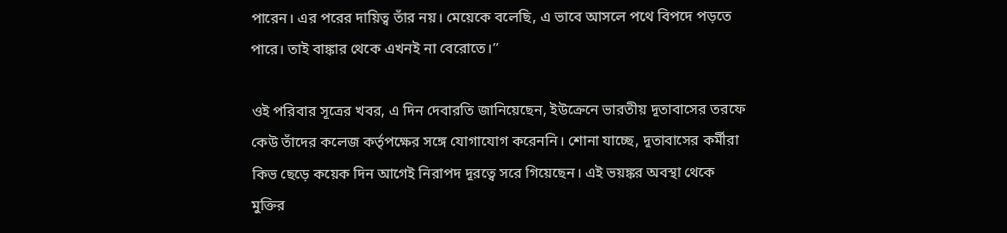পারেন। এর পরের দায়িত্ব তাঁর নয়। মেয়েকে বলেছি, এ ভাবে আসলে পথে বিপদে পড়তে পারে। তাই বাঙ্কার থেকে এখনই না বেরোতে।’’

ওই পরিবার সূত্রের খবর, এ দিন দেবারতি জানিয়েছেন, ইউক্রেনে ভারতীয় দূতাবাসের তরফে কেউ তাঁদের কলেজ কর্তৃপক্ষের সঙ্গে যোগাযোগ করেননি। শোনা যাচ্ছে, দূতাবাসের কর্মীরা কিভ ছেড়ে কয়েক দিন আগেই নিরাপদ দূরত্বে সরে গিয়েছেন। এই ভয়ঙ্কর অবস্থা থেকে মুক্তির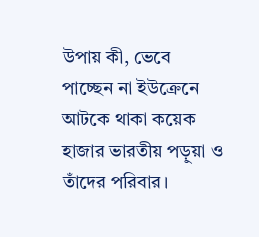উপায় কী, ভেবে পাচ্ছেন না ইউক্রেনে আটকে থাকা কয়েক হাজার ভারতীয় পড়ুয়া ও তাঁদের পরিবার।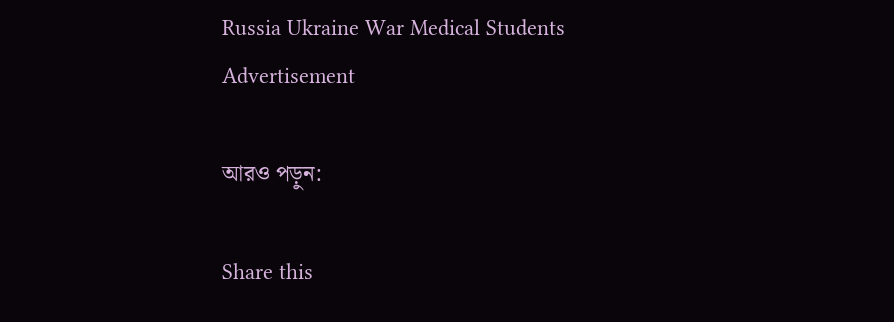Russia Ukraine War Medical Students
Advertisement

আরও পড়ুন:

Share this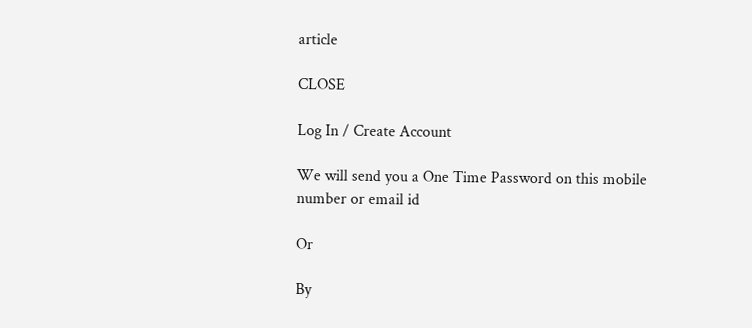article

CLOSE

Log In / Create Account

We will send you a One Time Password on this mobile number or email id

Or

By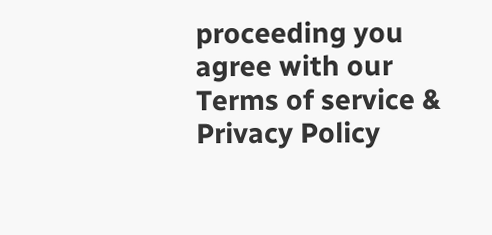proceeding you agree with our Terms of service & Privacy Policy